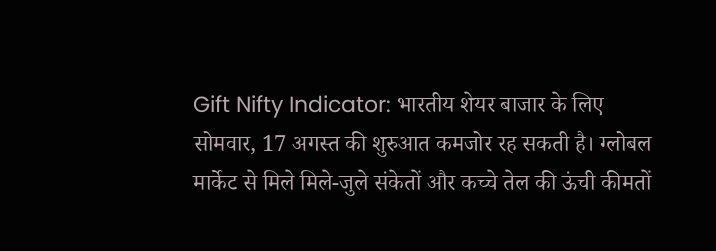Gift Nifty Indicator: भारतीय शेयर बाजार के लिए सोमवार, 17 अगस्त की शुरुआत कमजोर रह सकती है। ग्लोबल मार्केट से मिले मिले-जुले संकेतों और कच्चे तेल की ऊंची कीमतों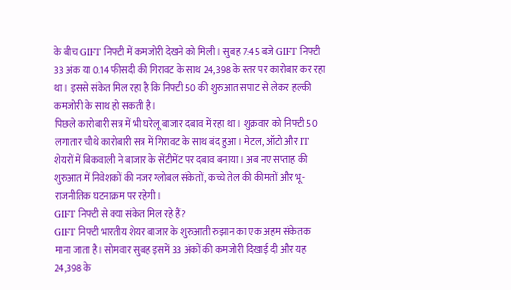के बीच GIFT निफ्टी में कमजोरी देखने को मिली। सुबह 7:45 बजे GIFT निफ्टी 33 अंक या 0.14 फीसदी की गिरावट के साथ 24,398 के स्तर पर कारोबार कर रहा था। इससे संकेत मिल रहा है कि निफ्टी 50 की शुरुआत सपाट से लेकर हल्की कमजोरी के साथ हो सकती है।
पिछले कारोबारी सत्र में भी घरेलू बाजार दबाव में रहा था। शुक्रवार को निफ्टी 50 लगातार चौथे कारोबारी सत्र में गिरावट के साथ बंद हुआ। मेटल, ऑटो और IT शेयरों में बिकवाली ने बाजार के सेंटीमेंट पर दबाव बनाया। अब नए सप्ताह की शुरुआत में निवेशकों की नजर ग्लोबल संकेतों, कच्चे तेल की कीमतों और भू-राजनीतिक घटनाक्रम पर रहेगी।
GIFT निफ्टी से क्या संकेत मिल रहे हैं?
GIFT निफ्टी भारतीय शेयर बाजार के शुरुआती रुझान का एक अहम संकेतक माना जाता है। सोमवार सुबह इसमें 33 अंकों की कमजोरी दिखाई दी और यह 24,398 के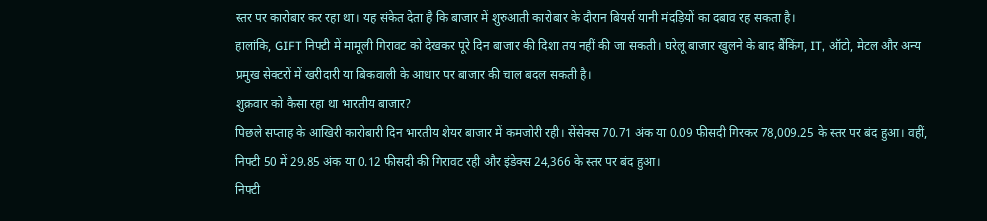स्तर पर कारोबार कर रहा था। यह संकेत देता है कि बाजार में शुरुआती कारोबार के दौरान बियर्स यानी मंदड़ियों का दबाव रह सकता है।
हालांकि, GIFT निफ्टी में मामूली गिरावट को देखकर पूरे दिन बाजार की दिशा तय नहीं की जा सकती। घरेलू बाजार खुलने के बाद बैंकिंग, IT, ऑटो, मेटल और अन्य प्रमुख सेक्टरों में खरीदारी या बिकवाली के आधार पर बाजार की चाल बदल सकती है।
शुक्रवार को कैसा रहा था भारतीय बाजार?
पिछले सप्ताह के आखिरी कारोबारी दिन भारतीय शेयर बाजार में कमजोरी रही। सेंसेक्स 70.71 अंक या 0.09 फीसदी गिरकर 78,009.25 के स्तर पर बंद हुआ। वहीं, निफ्टी 50 में 29.85 अंक या 0.12 फीसदी की गिरावट रही और इंडेक्स 24,366 के स्तर पर बंद हुआ।
निफ्टी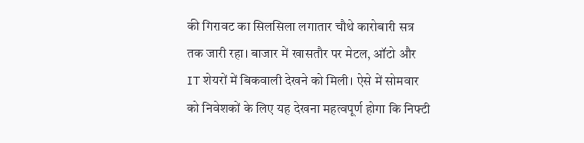की गिरावट का सिलसिला लगातार चौथे कारोबारी सत्र तक जारी रहा। बाजार में खासतौर पर मेटल, ऑटो और IT शेयरों में बिकवाली देखने को मिली। ऐसे में सोमवार को निवेशकों के लिए यह देखना महत्वपूर्ण होगा कि निफ्टी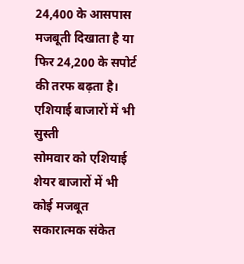24,400 के आसपास मजबूती दिखाता है या फिर 24,200 के सपोर्ट की तरफ बढ़ता है।
एशियाई बाजारों में भी सुस्ती
सोमवार को एशियाई शेयर बाजारों में भी कोई मजबूत सकारात्मक संकेत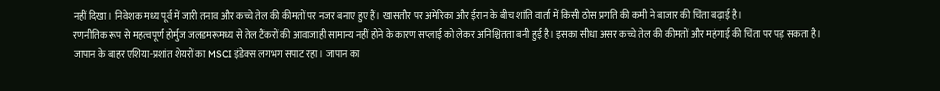नहीं दिखा। निवेशक मध्य पूर्व में जारी तनाव और कच्चे तेल की कीमतों पर नजर बनाए हुए हैं। खासतौर पर अमेरिका और ईरान के बीच शांति वार्ता में किसी ठोस प्रगति की कमी ने बाजार की चिंता बढ़ाई है।
रणनीतिक रूप से महत्वपूर्ण होर्मुज जलडमरूमध्य से तेल टैंकरों की आवाजाही सामान्य नहीं होने के कारण सप्लाई को लेकर अनिश्चितता बनी हुई है। इसका सीधा असर कच्चे तेल की कीमतों और महंगाई की चिंता पर पड़ सकता है।
जापान के बाहर एशिया-प्रशांत शेयरों का MSCI इंडेक्स लगभग सपाट रहा। जापान का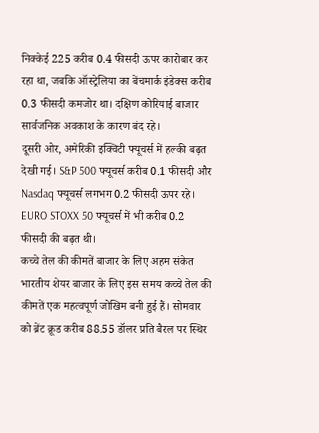निक्केई 225 करीब 0.4 फीसदी ऊपर कारोबार कर रहा था, जबकि ऑस्ट्रेलिया का बेंचमार्क इंडेक्स करीब 0.3 फीसदी कमजोर था। दक्षिण कोरियाई बाजार सार्वजनिक अवकाश के कारण बंद रहे।
दूसरी ओर, अमेरिकी इक्विटी फ्यूचर्स में हल्की बढ़त देखी गई। S&P 500 फ्यूचर्स करीब 0.1 फीसदी और Nasdaq फ्यूचर्स लगभग 0.2 फीसदी ऊपर रहे। EURO STOXX 50 फ्यूचर्स में भी करीब 0.2 फीसदी की बढ़त थी।
कच्चे तेल की कीमतें बाजार के लिए अहम संकेत
भारतीय शेयर बाजार के लिए इस समय कच्चे तेल की कीमतें एक महत्वपूर्ण जोखिम बनी हुई हैं। सोमवार को ब्रेंट क्रूड करीब 88.55 डॉलर प्रति बैरल पर स्थिर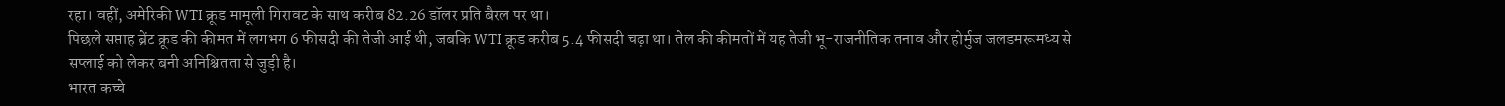रहा। वहीं, अमेरिकी WTI क्रूड मामूली गिरावट के साथ करीब 82.26 डॉलर प्रति बैरल पर था।
पिछले सप्ताह ब्रेंट क्रूड की कीमत में लगभग 6 फीसदी की तेजी आई थी, जबकि WTI क्रूड करीब 5.4 फीसदी चढ़ा था। तेल की कीमतों में यह तेजी भू-राजनीतिक तनाव और होर्मुज जलडमरूमध्य से सप्लाई को लेकर बनी अनिश्चितता से जुड़ी है।
भारत कच्चे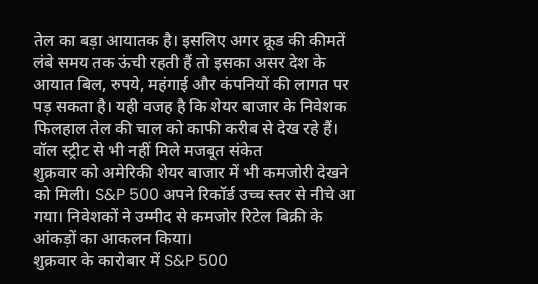तेल का बड़ा आयातक है। इसलिए अगर क्रूड की कीमतें लंबे समय तक ऊंची रहती हैं तो इसका असर देश के आयात बिल, रुपये, महंगाई और कंपनियों की लागत पर पड़ सकता है। यही वजह है कि शेयर बाजार के निवेशक फिलहाल तेल की चाल को काफी करीब से देख रहे हैं।
वॉल स्ट्रीट से भी नहीं मिले मजबूत संकेत
शुक्रवार को अमेरिकी शेयर बाजार में भी कमजोरी देखने को मिली। S&P 500 अपने रिकॉर्ड उच्च स्तर से नीचे आ गया। निवेशकों ने उम्मीद से कमजोर रिटेल बिक्री के आंकड़ों का आकलन किया।
शुक्रवार के कारोबार में S&P 500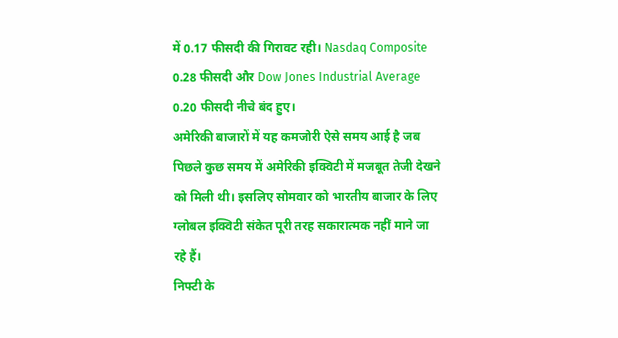में 0.17 फीसदी की गिरावट रही। Nasdaq Composite 0.28 फीसदी और Dow Jones Industrial Average 0.20 फीसदी नीचे बंद हुए।
अमेरिकी बाजारों में यह कमजोरी ऐसे समय आई है जब पिछले कुछ समय में अमेरिकी इक्विटी में मजबूत तेजी देखने को मिली थी। इसलिए सोमवार को भारतीय बाजार के लिए ग्लोबल इक्विटी संकेत पूरी तरह सकारात्मक नहीं माने जा रहे हैं।
निफ्टी के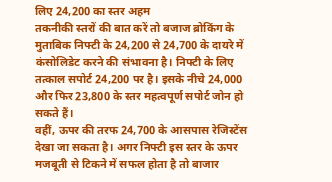लिए 24,200 का स्तर अहम
तकनीकी स्तरों की बात करें तो बजाज ब्रोकिंग के मुताबिक निफ्टी के 24,200 से 24,700 के दायरे में कंसोलिडेट करने की संभावना है। निफ्टी के लिए तत्काल सपोर्ट 24,200 पर है। इसके नीचे 24,000 और फिर 23,800 के स्तर महत्वपूर्ण सपोर्ट जोन हो सकते हैं।
वहीं, ऊपर की तरफ 24,700 के आसपास रेजिस्टेंस देखा जा सकता है। अगर निफ्टी इस स्तर के ऊपर मजबूती से टिकने में सफल होता है तो बाजार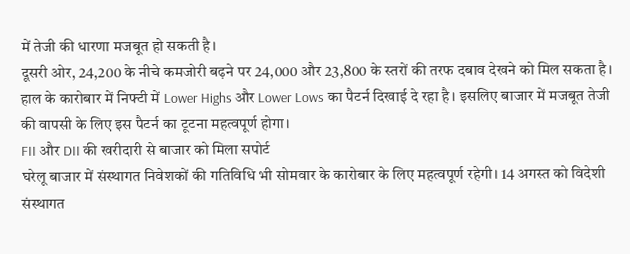में तेजी की धारणा मजबूत हो सकती है।
दूसरी ओर, 24,200 के नीचे कमजोरी बढ़ने पर 24,000 और 23,800 के स्तरों की तरफ दबाव देखने को मिल सकता है।
हाल के कारोबार में निफ्टी में Lower Highs और Lower Lows का पैटर्न दिखाई दे रहा है। इसलिए बाजार में मजबूत तेजी की वापसी के लिए इस पैटर्न का टूटना महत्वपूर्ण होगा।
FII और DII की खरीदारी से बाजार को मिला सपोर्ट
घरेलू बाजार में संस्थागत निवेशकों की गतिविधि भी सोमवार के कारोबार के लिए महत्वपूर्ण रहेगी। 14 अगस्त को विदेशी संस्थागत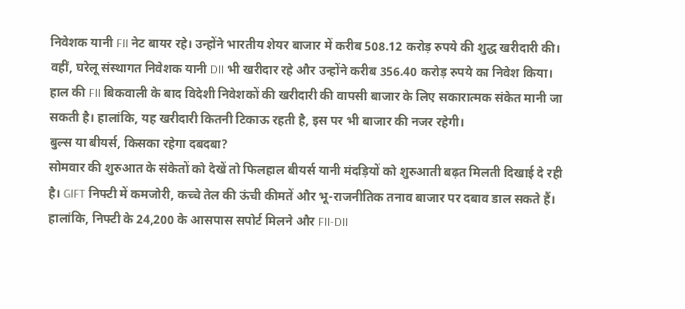निवेशक यानी FII नेट बायर रहे। उन्होंने भारतीय शेयर बाजार में करीब 508.12 करोड़ रुपये की शुद्ध खरीदारी की।
वहीं, घरेलू संस्थागत निवेशक यानी DII भी खरीदार रहे और उन्होंने करीब 356.40 करोड़ रुपये का निवेश किया।
हाल की FII बिकवाली के बाद विदेशी निवेशकों की खरीदारी की वापसी बाजार के लिए सकारात्मक संकेत मानी जा सकती है। हालांकि, यह खरीदारी कितनी टिकाऊ रहती है, इस पर भी बाजार की नजर रहेगी।
बुल्स या बीयर्स, किसका रहेगा दबदबा?
सोमवार की शुरुआत के संकेतों को देखें तो फिलहाल बीयर्स यानी मंदड़ियों को शुरुआती बढ़त मिलती दिखाई दे रही है। GIFT निफ्टी में कमजोरी, कच्चे तेल की ऊंची कीमतें और भू-राजनीतिक तनाव बाजार पर दबाव डाल सकते हैं।
हालांकि, निफ्टी के 24,200 के आसपास सपोर्ट मिलने और FII-DII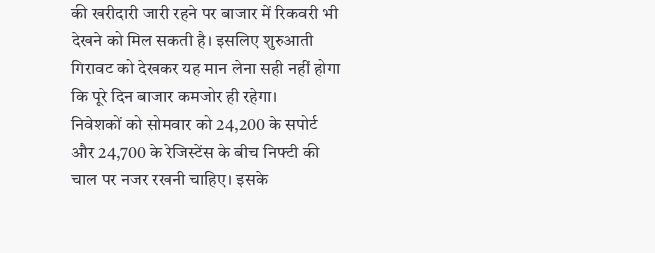की खरीदारी जारी रहने पर बाजार में रिकवरी भी देखने को मिल सकती है। इसलिए शुरुआती गिरावट को देखकर यह मान लेना सही नहीं होगा कि पूरे दिन बाजार कमजोर ही रहेगा।
निवेशकों को सोमवार को 24,200 के सपोर्ट और 24,700 के रेजिस्टेंस के बीच निफ्टी की चाल पर नजर रखनी चाहिए। इसके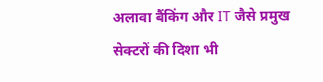अलावा बैंकिंग और IT जैसे प्रमुख सेक्टरों की दिशा भी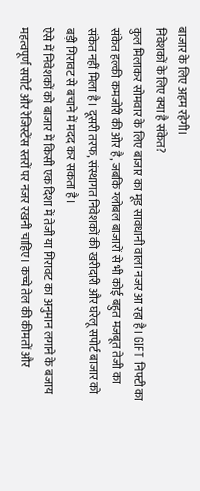बाजार के लिए अहम रहेगी।
निवेशकों के लिए क्या है संकेत?
कुल मिलाकर सोमवार के लिए बाजार का मूड सावधानी वाला नजर आ रहा है। GIFT निफ्टी का संकेत हल्की कमजोरी की ओर है, जबकि ग्लोबल बाजारों से भी कोई बहुत मजबूत तेजी का संकेत नहीं मिला है। दूसरी तरफ, संस्थागत निवेशकों की खरीदारी और घरेलू सपोर्ट बाजार को बड़ी गिरावट से बचाने में मदद कर सकता है।
ऐसे में निवेशकों को बाजार में किसी एक दिशा में तेजी या गिरावट का अनुमान लगाने के बजाय महत्वपूर्ण सपोर्ट और रेजिस्टेंस स्तरों पर नजर रखनी चाहिए। कच्चे तेल की कीमतों और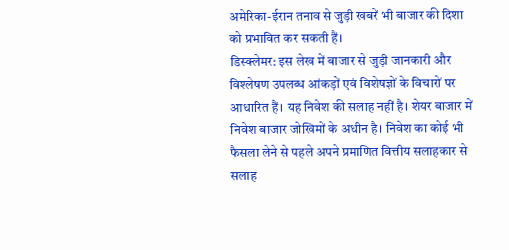अमेरिका-ईरान तनाव से जुड़ी खबरें भी बाजार की दिशा को प्रभावित कर सकती हैं।
डिस्क्लेमर: इस लेख में बाजार से जुड़ी जानकारी और विश्लेषण उपलब्ध आंकड़ों एवं विशेषज्ञों के विचारों पर आधारित हैं। यह निवेश की सलाह नहीं है। शेयर बाजार में निवेश बाजार जोखिमों के अधीन है। निवेश का कोई भी फैसला लेने से पहले अपने प्रमाणित वित्तीय सलाहकार से सलाह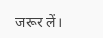जरूर लें।